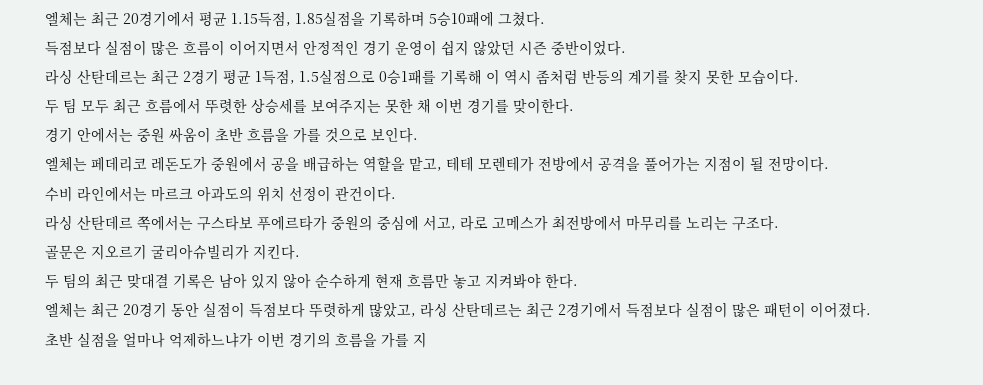엘체는 최근 20경기에서 평균 1.15득점, 1.85실점을 기록하며 5승10패에 그쳤다.
득점보다 실점이 많은 흐름이 이어지면서 안정적인 경기 운영이 쉽지 않았던 시즌 중반이었다.
라싱 산탄데르는 최근 2경기 평균 1득점, 1.5실점으로 0승1패를 기록해 이 역시 좀처럼 반등의 계기를 찾지 못한 모습이다.
두 팀 모두 최근 흐름에서 뚜렷한 상승세를 보여주지는 못한 채 이번 경기를 맞이한다.
경기 안에서는 중원 싸움이 초반 흐름을 가를 것으로 보인다.
엘체는 페데리코 레돈도가 중원에서 공을 배급하는 역할을 맡고, 테테 모렌테가 전방에서 공격을 풀어가는 지점이 될 전망이다.
수비 라인에서는 마르크 아과도의 위치 선정이 관건이다.
라싱 산탄데르 쪽에서는 구스타보 푸에르타가 중원의 중심에 서고, 라로 고메스가 최전방에서 마무리를 노리는 구조다.
골문은 지오르기 굴리아슈빌리가 지킨다.
두 팀의 최근 맞대결 기록은 남아 있지 않아 순수하게 현재 흐름만 놓고 지켜봐야 한다.
엘체는 최근 20경기 동안 실점이 득점보다 뚜렷하게 많았고, 라싱 산탄데르는 최근 2경기에서 득점보다 실점이 많은 패턴이 이어졌다.
초반 실점을 얼마나 억제하느냐가 이번 경기의 흐름을 가를 지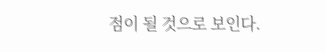점이 될 것으로 보인다.